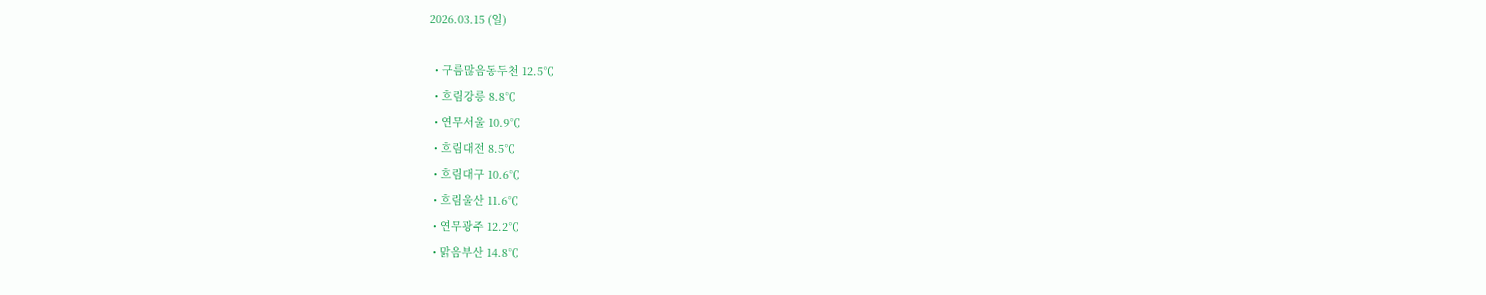2026.03.15 (일)

  • 구름많음동두천 12.5℃
  • 흐림강릉 8.8℃
  • 연무서울 10.9℃
  • 흐림대전 8.5℃
  • 흐림대구 10.6℃
  • 흐림울산 11.6℃
  • 연무광주 12.2℃
  • 맑음부산 14.8℃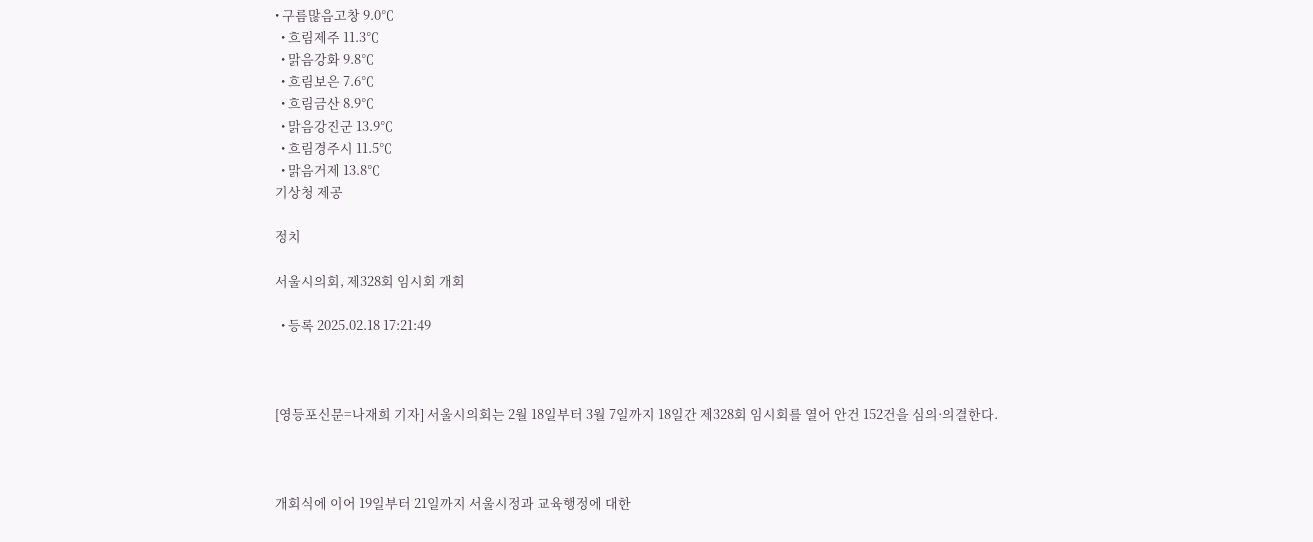• 구름많음고창 9.0℃
  • 흐림제주 11.3℃
  • 맑음강화 9.8℃
  • 흐림보은 7.6℃
  • 흐림금산 8.9℃
  • 맑음강진군 13.9℃
  • 흐림경주시 11.5℃
  • 맑음거제 13.8℃
기상청 제공

정치

서울시의회, 제328회 임시회 개회

  • 등록 2025.02.18 17:21:49



[영등포신문=나재희 기자] 서울시의회는 2월 18일부터 3월 7일까지 18일간 제328회 임시회를 열어 안건 152건을 심의·의결한다.



개회식에 이어 19일부터 21일까지 서울시정과 교육행정에 대한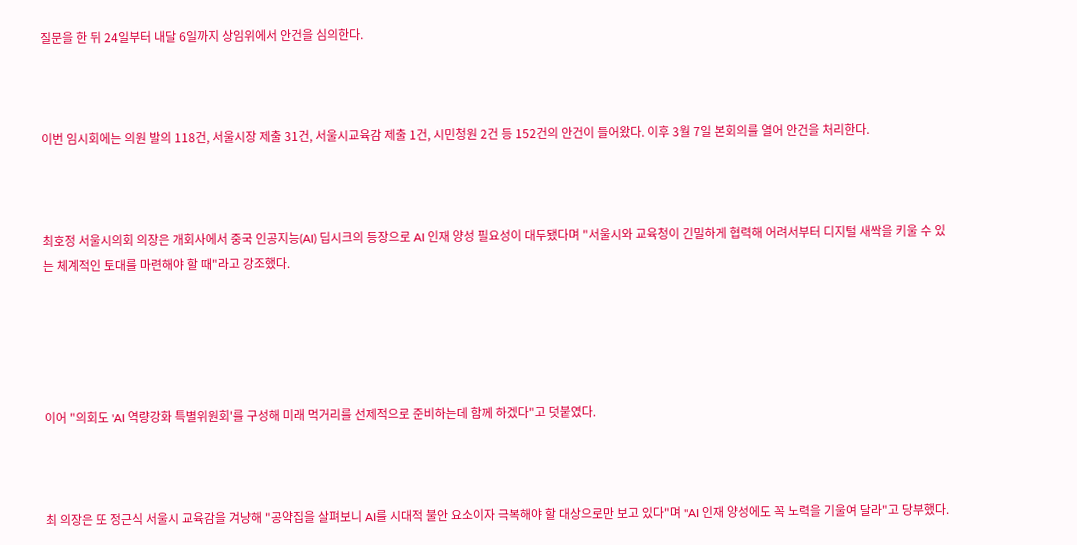질문을 한 뒤 24일부터 내달 6일까지 상임위에서 안건을 심의한다.



이번 임시회에는 의원 발의 118건, 서울시장 제출 31건, 서울시교육감 제출 1건, 시민청원 2건 등 152건의 안건이 들어왔다. 이후 3월 7일 본회의를 열어 안건을 처리한다.



최호정 서울시의회 의장은 개회사에서 중국 인공지능(AI) 딥시크의 등장으로 AI 인재 양성 필요성이 대두됐다며 "서울시와 교육청이 긴밀하게 협력해 어려서부터 디지털 새싹을 키울 수 있는 체계적인 토대를 마련해야 할 때"라고 강조했다.





이어 "의회도 'AI 역량강화 특별위원회'를 구성해 미래 먹거리를 선제적으로 준비하는데 함께 하겠다"고 덧붙였다.



최 의장은 또 정근식 서울시 교육감을 겨냥해 "공약집을 살펴보니 AI를 시대적 불안 요소이자 극복해야 할 대상으로만 보고 있다"며 "AI 인재 양성에도 꼭 노력을 기울여 달라"고 당부했다.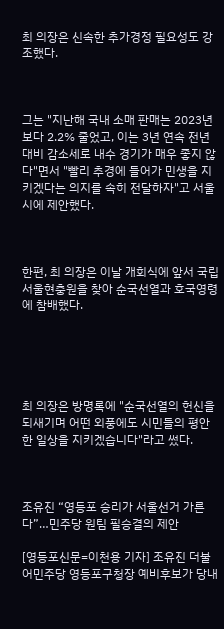최 의장은 신속한 추가경정 필요성도 강조했다.



그는 "지난해 국내 소매 판매는 2023년보다 2.2% 줄었고, 이는 3년 연속 전년 대비 감소세로 내수 경기가 매우 좋지 않다"면서 "빨리 추경에 들어가 민생을 지키겠다는 의지를 속히 전달하자"고 서울시에 제안했다.



한편, 최 의장은 이날 개회식에 앞서 국립서울현충원을 찾아 순국선열과 호국영령에 참배했다.





최 의장은 방명록에 "순국선열의 헌신을 되새기며 어떤 외풍에도 시민들의 평안한 일상을 지키겠습니다"라고 썼다.



조유진 “영등포 승리가 서울선거 가른다”…민주당 원팀 필승결의 제안

[영등포신문=이천용 기자] 조유진 더불어민주당 영등포구청장 예비후보가 당내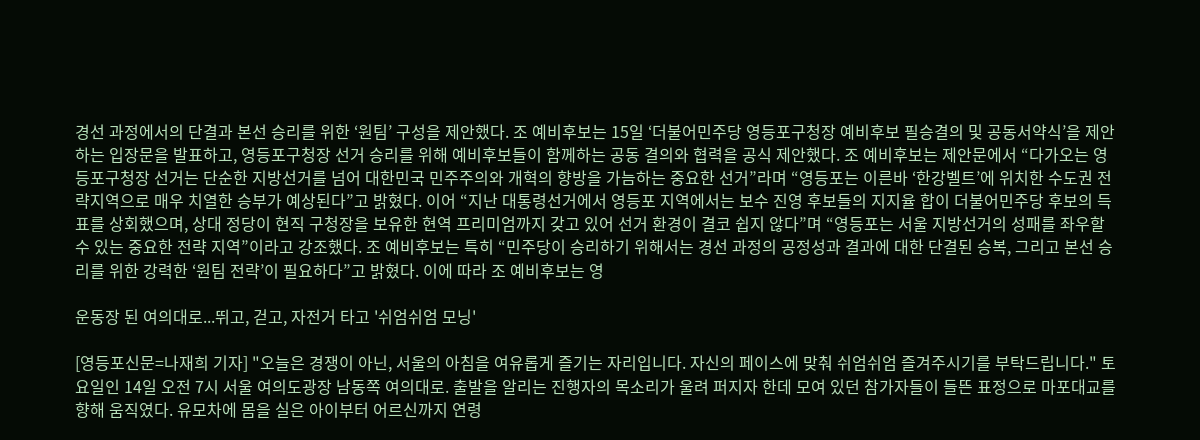경선 과정에서의 단결과 본선 승리를 위한 ‘원팀’ 구성을 제안했다. 조 예비후보는 15일 ‘더불어민주당 영등포구청장 예비후보 필승결의 및 공동서약식’을 제안하는 입장문을 발표하고, 영등포구청장 선거 승리를 위해 예비후보들이 함께하는 공동 결의와 협력을 공식 제안했다. 조 예비후보는 제안문에서 “다가오는 영등포구청장 선거는 단순한 지방선거를 넘어 대한민국 민주주의와 개혁의 향방을 가늠하는 중요한 선거”라며 “영등포는 이른바 ‘한강벨트’에 위치한 수도권 전략지역으로 매우 치열한 승부가 예상된다”고 밝혔다. 이어 “지난 대통령선거에서 영등포 지역에서는 보수 진영 후보들의 지지율 합이 더불어민주당 후보의 득표를 상회했으며, 상대 정당이 현직 구청장을 보유한 현역 프리미엄까지 갖고 있어 선거 환경이 결코 쉽지 않다”며 “영등포는 서울 지방선거의 성패를 좌우할 수 있는 중요한 전략 지역”이라고 강조했다. 조 예비후보는 특히 “민주당이 승리하기 위해서는 경선 과정의 공정성과 결과에 대한 단결된 승복, 그리고 본선 승리를 위한 강력한 ‘원팀 전략’이 필요하다”고 밝혔다. 이에 따라 조 예비후보는 영

운동장 된 여의대로...뛰고, 걷고, 자전거 타고 '쉬엄쉬엄 모닝'

[영등포신문=나재희 기자] "오늘은 경쟁이 아닌, 서울의 아침을 여유롭게 즐기는 자리입니다. 자신의 페이스에 맞춰 쉬엄쉬엄 즐겨주시기를 부탁드립니다." 토요일인 14일 오전 7시 서울 여의도광장 남동쪽 여의대로. 출발을 알리는 진행자의 목소리가 울려 퍼지자 한데 모여 있던 참가자들이 들뜬 표정으로 마포대교를 향해 움직였다. 유모차에 몸을 실은 아이부터 어르신까지 연령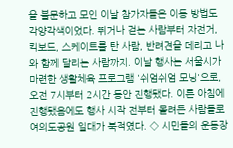을 불문하고 모인 이날 참가자들은 이동 방법도 각양각색이었다. 뛰거나 걷는 사람부터 자전거, 킥보드, 스케이트를 탄 사람, 반려견을 데리고 나와 함께 달리는 사람까지. 이날 행사는 서울시가 마련한 생활체육 프로그램 '쉬엄쉬엄 모닝'으로, 오전 7시부터 2시간 동안 진행됐다. 이른 아침에 진행됐음에도 행사 시작 전부터 몰려든 사람들로 여의도공원 일대가 북적였다. ◇ 시민들의 운동장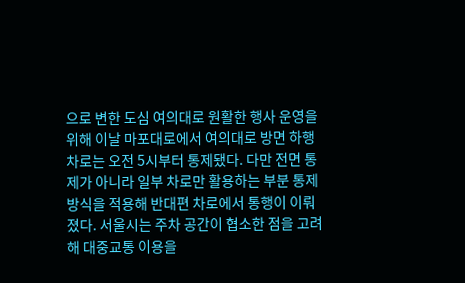으로 변한 도심 여의대로 원활한 행사 운영을 위해 이날 마포대로에서 여의대로 방면 하행 차로는 오전 5시부터 통제됐다. 다만 전면 통제가 아니라 일부 차로만 활용하는 부분 통제 방식을 적용해 반대편 차로에서 통행이 이뤄졌다. 서울시는 주차 공간이 협소한 점을 고려해 대중교통 이용을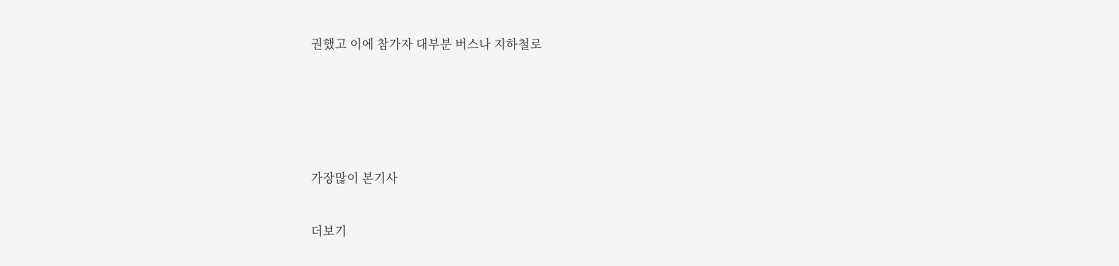권했고 이에 참가자 대부분 버스나 지하철로




가장많이 본기사

더보기